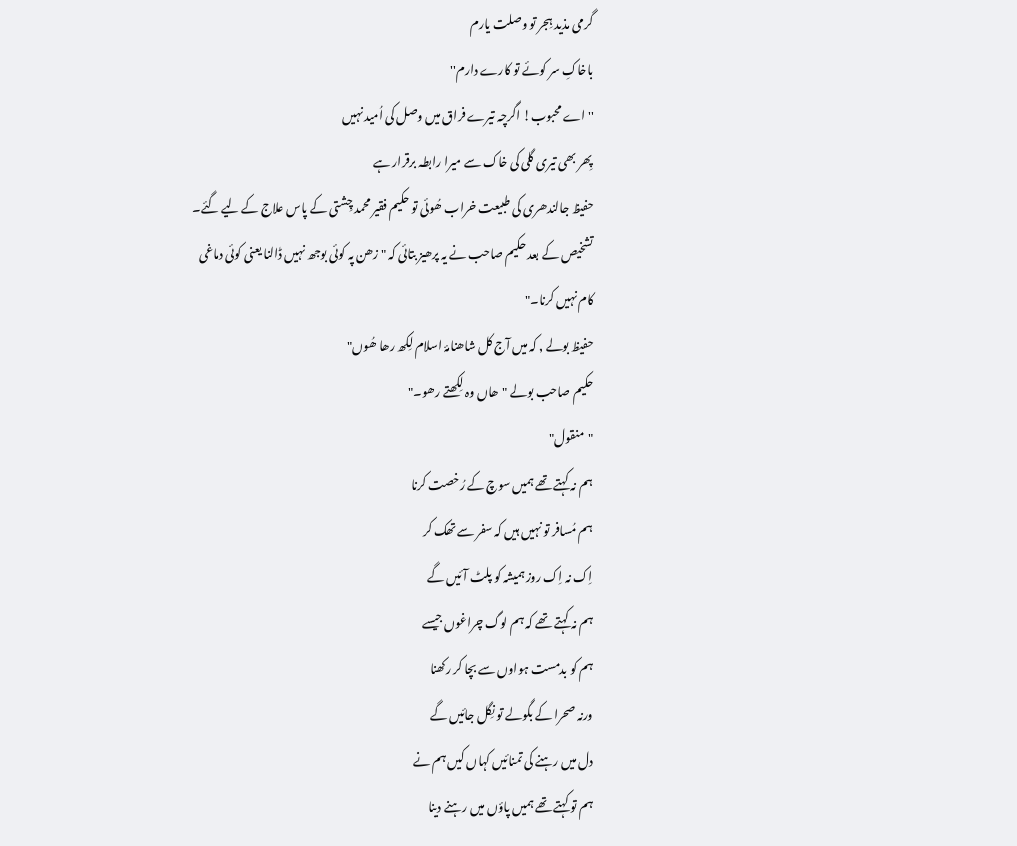گرمی مذید ہِجر تو وصلت یارم
باخاکِ سر کوئے تو کارے دارم''
'' اے محبوب! اگرچہ تیرے فراق میں وصل کی اُمید نہیں
پِھر بھی تیری گلی کی خاک سے میرا رابطہ برقرار ہے
حفیظ جالندھری کی طبیعت خراب ھُوئی تو حکیم فقیر محمد چِشتی کے پاس علاج کے لیے گئے۔ تشخیص کے بعد حکیم صاحب نے یہ پرھیز بتائی کہ " زھن پہ کوئی بوجھ نہیں ڈالنا یعنی کوئی دماغی کام نہیں کرنا۔"
حفیظ بولے ٫ کہ میں آج کل شاھنامۂ اسلام لِکھ رھا ھُوں"
حکیم صاحب بولے "ھاں وہ لِکھتے رھو۔"
"منقول"
ہم نہ کہتے تھے ہمیں سوچ کے رُخصت کرنا
ہم مُسافر تو نہیں ہیں کہ سفر سے تھک کر
اِک نہ اِک روز ہمیشہ کو پلٹ آئیں گے
ہم نہ کہتے تھے کہ ہم لوگ چراغوں جیسے
ہم کو بدمست ہواوں سے بچا کر رکھنا
ورنہ صحرا کے بگولے تو نِگل جائیں گے
دل میں رہنے کی تمنائیں کہاں کیں ہم نے
ہم تو کہتے تھے ہمیں پاؤں میں رہنے دینا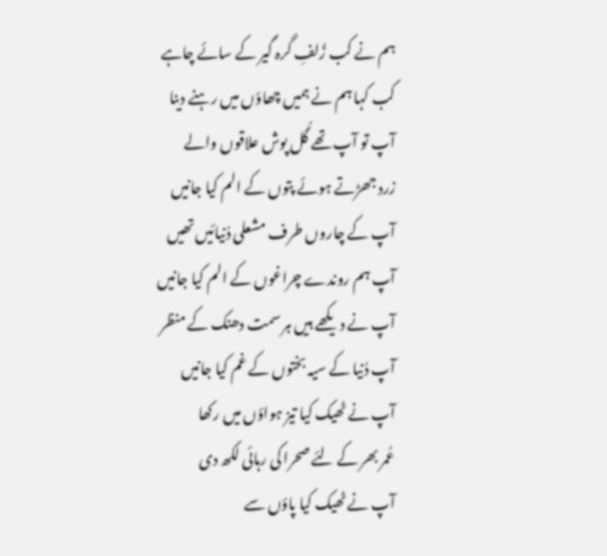ہم نے کب زُلفِ گرہ گیر کے سائے چاہے
کب کہا ہم نے ہمیں چھاؤں میں رہنے دینا
آپ تو آپ تھے گُل پوش علاقوں والے
زرد جھڑتے ہوئے پتوں کے الم کیا جانیں
آپ کے چاروں طرف مشعلی دُنیائیں تھیں
آپ ہم روندے چراغوں کے الم کیا جانیں
آپ نے دیکھے ہیں ہر سمت دھنک کے منظر
آپ دُنیا کے سیہ بختوں کے غم کیا جانیں
آپ نے ٹھیک کیا تیز ہواؤں میں رکھا
عُمر بھر کے لئے صحرا کی رہائی لکھ دی
آپ نے ٹھیک کیا پاؤں سے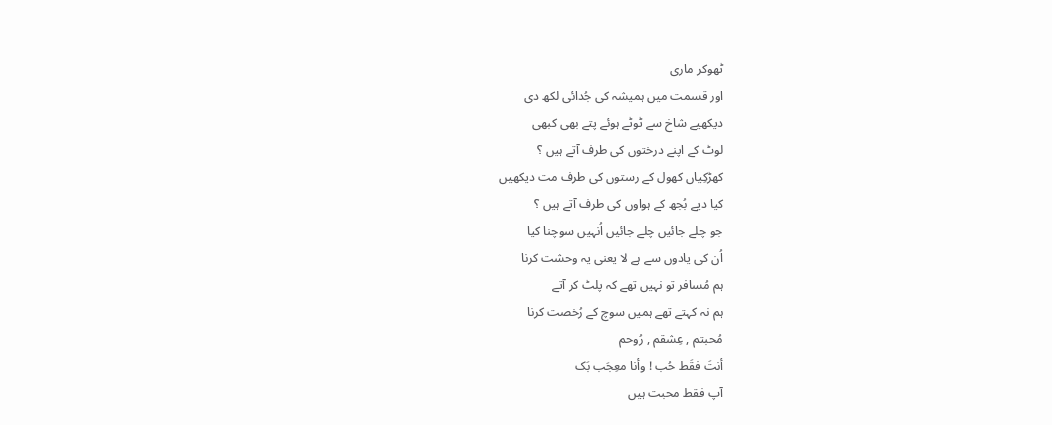ٹھوکر ماری
اور قسمت میں ہمیشہ کی جُدائی لکھ دی
دیکھیے شاخ سے ٹوٹے ہوئے پتے بھی کبھی
لوٹ کے اپنے درختوں کی طرف آتے ہیں ؟
کھڑکِیاں کھول کے رستوں کی طرف مت دیکھیں
کیا دیے بُجھ کے ہواوں کی طرف آتے ہیں ؟
جو چلے جائیں چلے جائیں اُنہیں سوچنا کیا
اُن کی یادوں سے ہے لا یعنی یہ وحشت کرنا
ہم مُسافر تو نہیں تھے کہ پلٹ کر آتے
ہم نہ کہتے تھے ہمیں سوچ کے رُخصت کرنا
مُحبتم , عِشقم , رُوحم
أنتَ فقَط حُب ! وأنا معِجَب بَک
آپ فقط محبت ہیں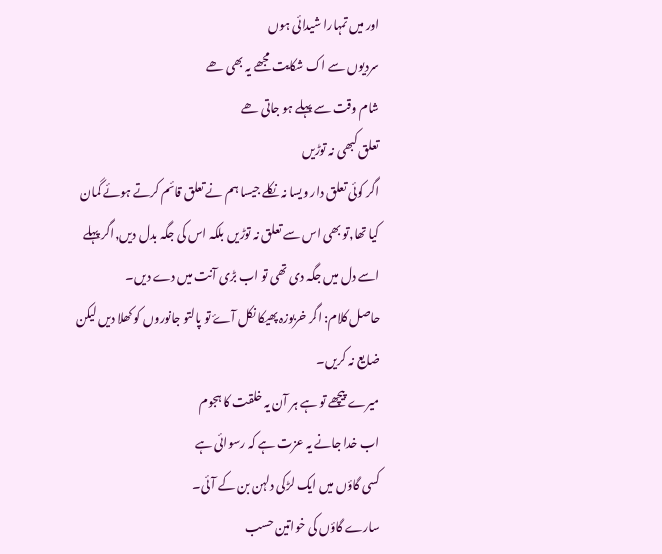اور میں تمہارا شیدائی ہوں
سردیوں سے اک شکایت مجھے یہ بھی ھے
شام وقت سے پہلے ہو جاتی ھے
تعلق کبھی نہ توڑیں
اگر کوئی تعلق دار ویسا نہ نکلے جیسا ہم نے تعلق قائم کرتے ہوئے گمان کیا تھا,تو بھی اس سے تعلق نہ توڑیں بلکہ اس کی جگہ بدل دیں,اگر پہلے اسے دل میں جگہ دی تھی تو اب بڑی آنت میں دے دیں۔
حاصل کلام: اگر خربوزہ پھیکا نکل آۓ تو پالتو جانوروں کو کھلا دیں لیکن ضایع نہ کریں۔
میرے پیچھے تو ہے ہر آن یہ خلقت کا ہجوم
اب خدا جانے یہ عزت ہے کہ رسوائی ہے
کسی گاؤں میں ایک لڑکی دلہن بن کے آئی۔
سارے گاؤں کی خواتین حسب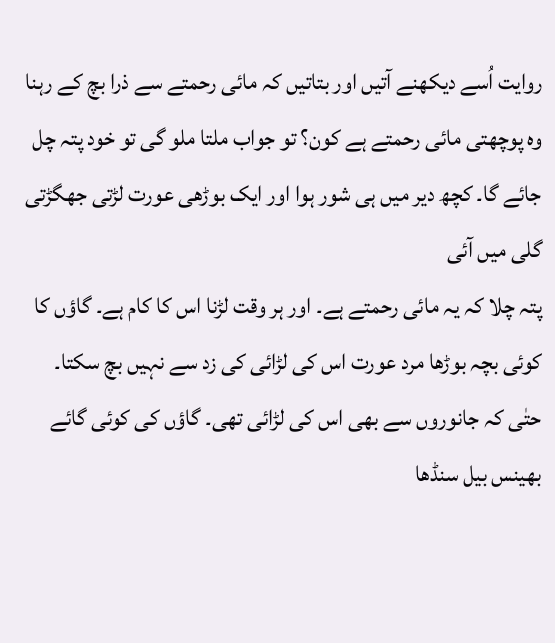روایت اُسے دیکھنے آتیں اور بتاتیں کہ مائی رحمتے سے ذرا بچ کے رہنا
وہ پوچھتی مائی رحمتے ہے کون؟ تو جواب ملتا ملو گی تو خود پتہ چل جائے گا۔ کچھ دیر میں ہی شور ہوا اور ایک بوڑھی عورت لڑتی جھگڑتی گلی میں آئی
پتہ چلا کہ یہ مائی رحمتے ہے۔ اور ہر وقت لڑنا اس کا کام ہے۔ گاؤں کا کوئی بچہ بوڑھا مرد عورت اس کی لڑائی کی زد سے نہیں بچ سکتا۔
حتٰی کہ جانوروں سے بھی اس کی لڑائی تھی۔ گاؤں کی کوئی گائے بھینس بیل سنڈھا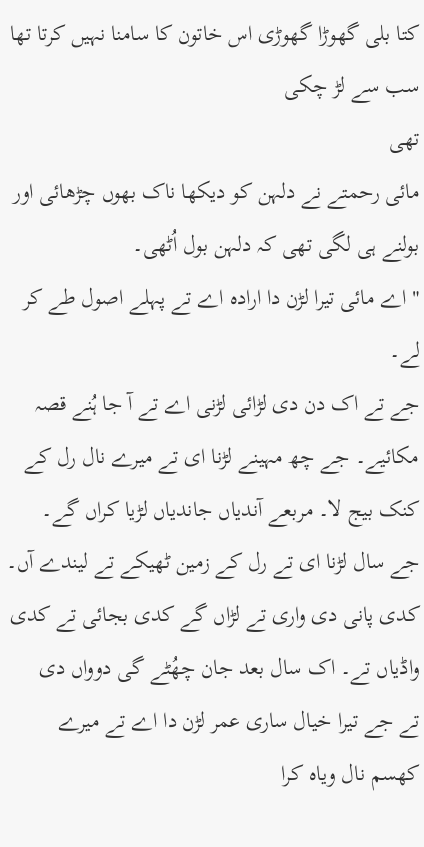کتا بلی گھوڑا گھوڑی اس خاتون کا سامنا نہیں کرتا تھا سب سے لڑ چکی
تھی
مائی رحمتے نے دلہن کو دیکھا ناک بھوں چڑھائی اور بولنے ہی لگی تھی کہ دلہن بول اُٹھی۔
" اے مائی تیرا لڑن دا ارادہ اے تے پہلے اصول طے کر لے۔
جے تے اک دن دی لڑائی لڑنی اے تے آ جا ہُنے قصہ مکائیے۔ جے چھ مہینے لڑنا ای تے میرے نال رل کے کنک بیج لا۔ مربعے آندیاں جاندیاں لڑیا کراں گے۔
جے سال لڑنا ای تے رل کے زمین ٹھیکے تے لیندے آں۔ کدی پانی دی واری تے لڑاں گے کدی بجائی تے کدی واڈیاں تے۔ اک سال بعد جان چھُٹے گی دوواں دی
تے جے تیرا خیال ساری عمر لڑن دا اے تے میرے کھسم نال ویاہ کرا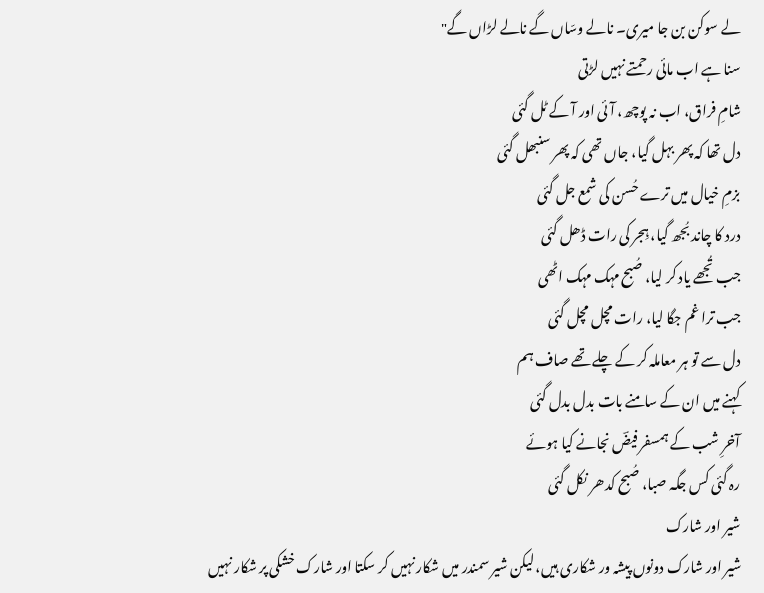لے سوکن بن جا میری۔ نالے وسّاں گے نالے لڑاں گے"
سنا ہے اب مائی رحمتے نہیں لڑتی
شامِ فراق، اب نہ پوچھ، آئی اور آ کے ٹل گئی
دل تھا کہ پھر بہل گیا، جاں تھی کہ پھر سنبھل گئی
بزمِ خیال میں ترے حُسن کی شمع جل گئی
درد کا چاند بُجھ گیا، ہِجر کی رات ڈھل گئی
جب تُجھے یاد کر لیا، صُبح مہک مہک اٹھی
جب ترا غم جگا لیا، رات مچل مچل گئی
دل سے تو ہر معاملہ کر کے چلے تھے صاف ہم
کہنے میں ان کے سامنے بات بدل بدل گئی
آخرِ شب کے ہمسفر فیضؔ نجانے کیا ہوئے
رہ گئی کس جگہ صبا، صُبح کدھر نکل گئی
شیر اور شارک
شیر اور شارک دونوں پیشہ ور شکاری ہیں، لیکن شیر سمندر میں شکار نہیں کر سکتا اور شارک خشکی پر شکار نہیں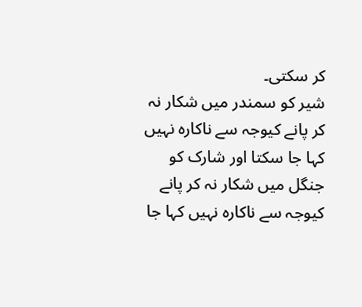کر سکتی۔
شیر کو سمندر میں شکار نہ کر پانے کیوجہ سے ناکارہ نہیں کہا جا سکتا اور شارک کو جنگل میں شکار نہ کر پانے کیوجہ سے ناکارہ نہیں کہا جا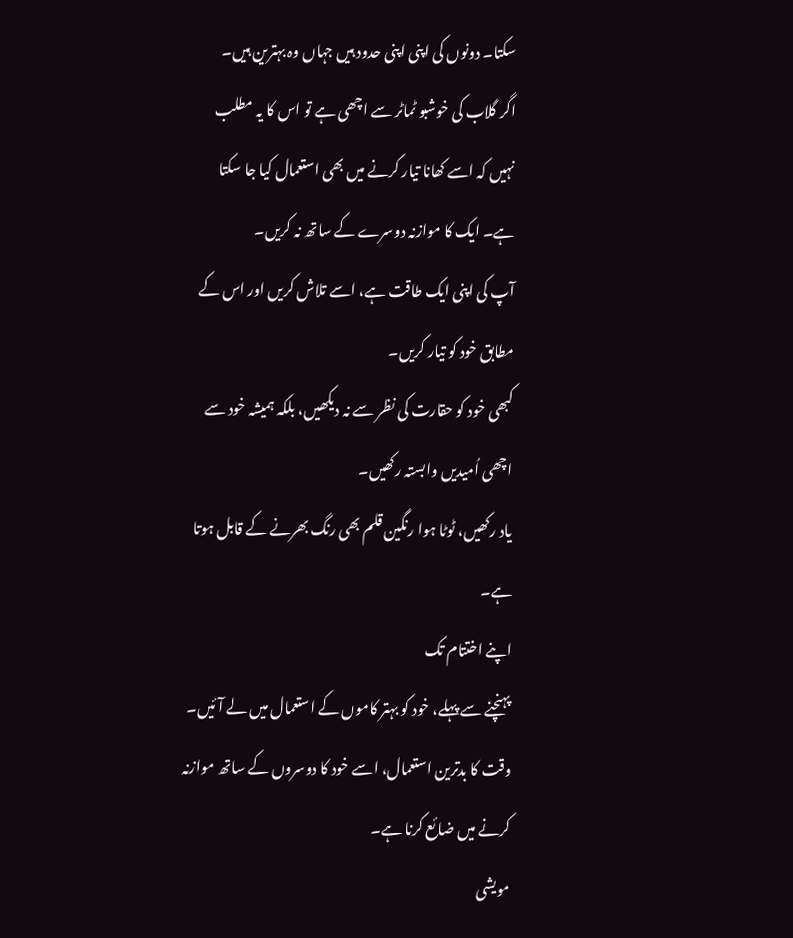سکتا۔ دونوں کی اپنی اپنی حدود ہیں جہاں وہ بہترین ہیں۔
اگر گلاب کی خوشبو ٹماٹر سے اچھی ہے تو اس کا یہ مطلب نہیں کہ اسے کھانا تیار کرنے میں بھی استعمال کیا جا سکتا ہے۔ ایک کا موازنہ دوسرے کے ساتھ نہ کریں۔
آپ کی اپنی ایک طاقت ہے، اسے تلاش کریں اور اس کے مطابق خود کو تیار کریں۔
کبھی خود کو حقارت کی نظر سے نہ دیکھیں، بلکہ ہمیشہ خود سے اچھی اُمیدیں وابستہ رکھیں۔
یاد رکھیں، ٹوٹا ہوا رنگین قلم بھی رنگ بھرنے کے قابل ہوتا ہے۔
اپنے اختتام تک
پہنچنے سے پہلے، خود کو بہتر کاموں کے استعمال میں لے آئیں۔
وقت کا بدترین استعمال، اسے خود کا دوسروں کے ساتھ موازنہ کرنے میں ضائع کرنا ہے۔
مویشی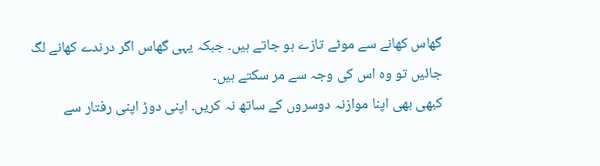گھاس کھانے سے موٹے تازے ہو جاتے ہیں۔ جبکہ یہی گھاس اگر درندے کھانے لگ جائیں تو وہ اس کی وجہ سے مر سکتے ہیں۔
کبھی بھی اپنا موازنہ دوسروں کے ساتھ نہ کریں۔ اپنی دوڑ اپنی رفتار سے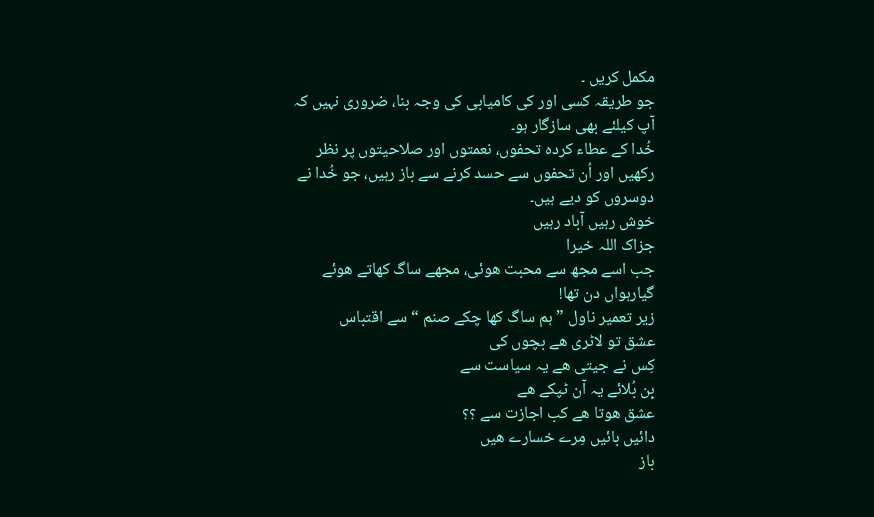مکمل کریں ۔
جو طریقہ کسی اور کی کامیابی کی وجہ بنا، ضروری نہیں کہ آپ کیلئے بھی سازگار ہو۔
خُدا کے عطاء کردہ تحفوں، نعمتوں اور صلاحیتوں پر نظر رکھیں اور اُن تحفوں سے حسد کرنے سے باز رہیں، جو خُدا نے دوسروں کو دیے ہیں۔
خوش رہیں آباد رہیں
جزاک اللہ خیرا
جب اسے مجھ سے محبت ھوئی، مجھے ساگ کھاتے ھوئے گیارہواں دن تھا!
زیر تعمیر ناول ”ہم ساگ کھا چکے صنم “ سے اقتباس
عشق تو لاٹری ھے بچوں کی
کِس نے جیتی ھے یہ سیاست سے
بِن بُلائے یہ آن ٹپکے ھے
عشق ھوتا ھے کب اجازت سے ؟؟
دائیں بائیں مِرے خسارے ھیں
باز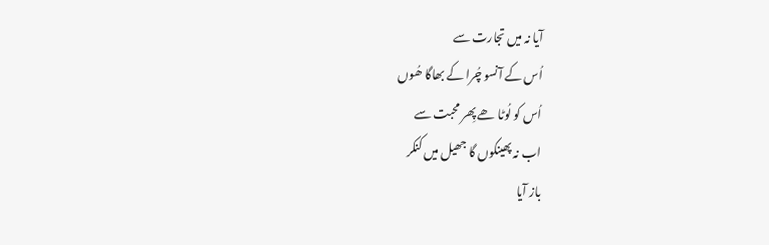آیا نہ میں تجارت سے
اُس کے آنسو چُرا کے بھاگا ھُوں
اُس کو لُوٹا ھے پِھر محبت سے
اب نہ پھینکوں گا جھیل میں کنکر
باز آیا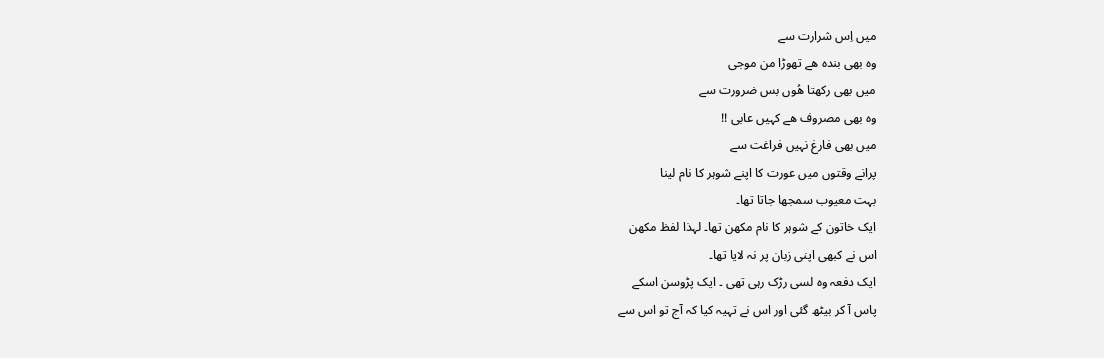میں اِس شرارت سے
وہ بھی بندہ ھے تھوڑا من موجی
میں بھی رکھتا ھُوں بس ضرورت سے
وہ بھی مصروف ھے کہیں عابی !!
میں بھی فارغ نہیں فراغت سے
پرانے وقتوں میں عورت کا اپنے شوہر کا نام لینا
بہت معیوب سمجھا جاتا تھا۔
ایک خاتون کے شوہر کا نام مکھن تھا۔ لہذا لفظ مکھن
اس نے کبھی اپنی زبان پر نہ لایا تھا۔
ایک دفعہ وہ لسی رڑک رہی تھی ۔ ایک پڑوسن اسکے
پاس آ کر بیٹھ گئی اور اس نے تہیہ کیا کہ آج تو اس سے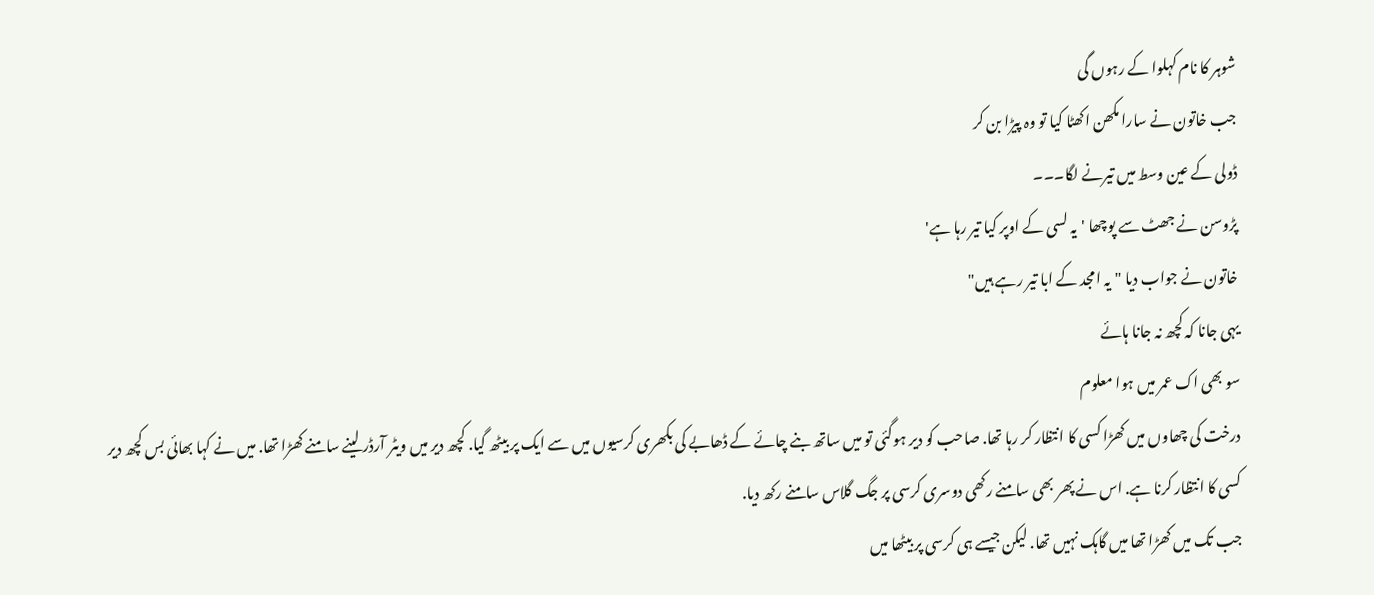شوہر کا نام کہلوا کے رہوں گی
جب خاتون نے سارا مکھن اکھٹا کیا تو وہ پیڑا بن کر
ڈولی کے عین وسط میں تیرنے لگا۔۔۔
پڑوسن نے جھٹ سے پوچھا 'یہ لسی کے اوپر کیا تیر رہا ہے'
خاتون نے جواب دیا "یہ امجد کے ابا تیر رہے ہیں"
یہی جانا کہ کچھ نہ جانا ہائے
سو بھی اک عمر میں ہوا معلوم
درخت کی چھاوں میں کھڑا کسی کا انتظار کر رہا تھا. صاحب کو دیر ہوگئی تو میں ساتھ بنے چائے کے ڈھابے کی بکھری کرسیوں میں سے ایک پر بیٹھ گیا. کچھ دیر میں ویٹر آرڈر لینے سامنے کھڑا تھا. میں نے کہا بھائی بس کچھ دیر کسی کا انتظار کرنا ہے. اس نے پھر بھی سامنے رکھی دوسری کرسی پر جگ گلاس سامنے رکھ دیا.
جب تک میں کھڑا تھا میں گاہک نہیں تھا. لیکن جیسے ہی کرسی پر بیٹھا میں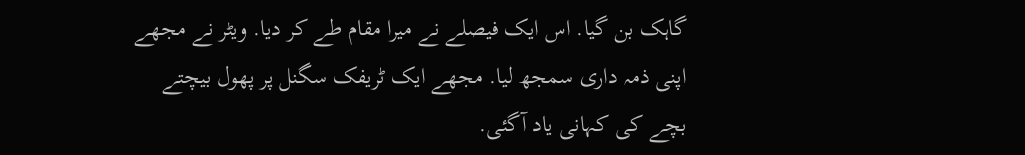گاہک بن گیا. اس ایک فیصلے نے میرا مقام طے کر دیا. ویٹر نے مجھے اپنی ذمہ داری سمجھ لیا. مجھے ایک ٹریفک سگنل پر پھول بیچتے بچے کی کہانی یاد آگئی.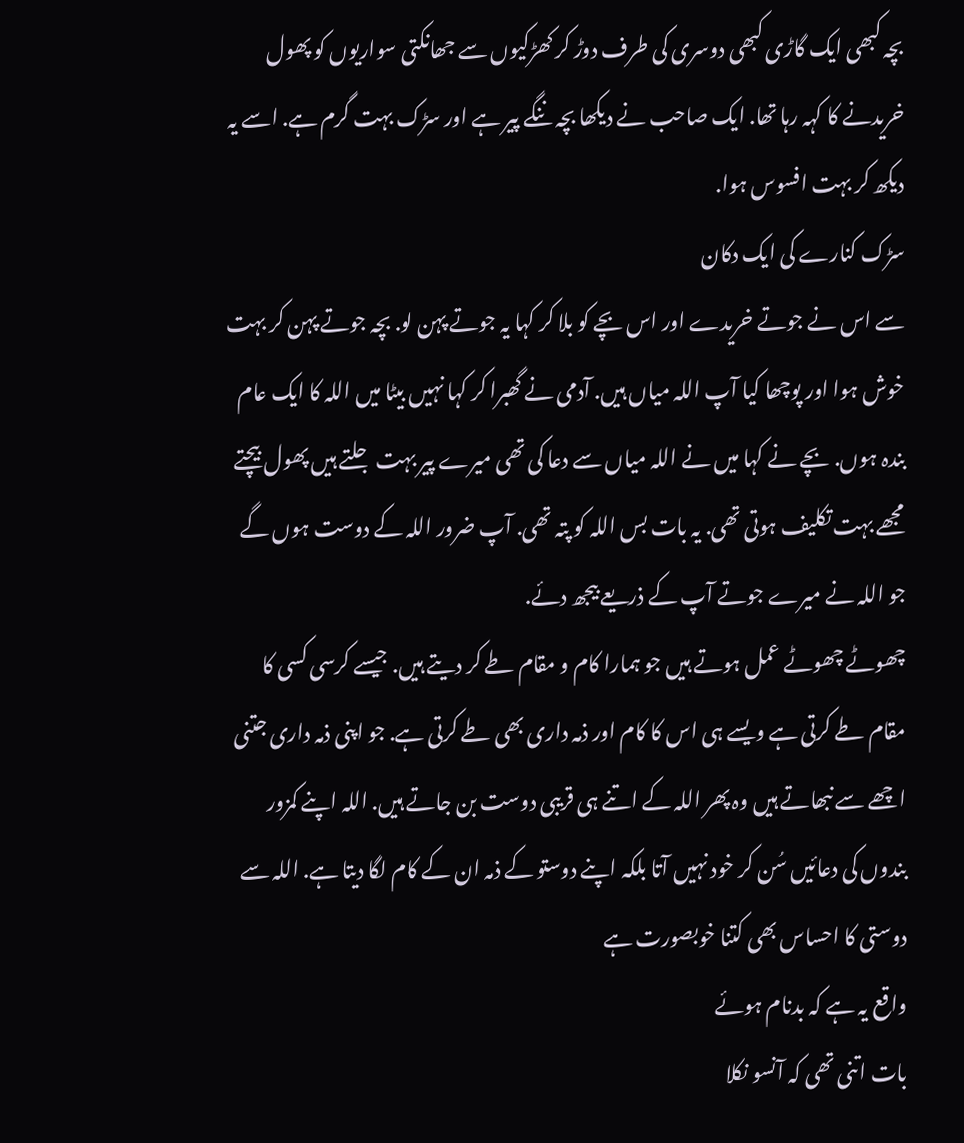بچہ کبھی ایک گاڑی کبھی دوسری کی طرف دوڑ کر کھڑکیوں سے جھانکتی سواریوں کو پھول خریدنے کا کہہ رہا تھا. ایک صاحب نے دیکھا بچہ ننگے پیر ہے اور سڑک بہت گرم ہے. اسے یہ دیکھ کر بہت افسوس ہوا.
سڑک کنارے کی ایک دکان
سے اس نے جوتے خریدے اور اس بچے کو بلا کر کہا یہ جوتے پہن لو. بچہ جوتے پہن کر بہت خوش ہوا اور پوچھا کیا آپ اللہ میاں ہیں. آدمی نے گھبرا کر کہا نہیں بیٹا میں اللہ کا ایک عام بندہ ہوں. بچے نے کہا میں نے اللہ میاں سے دعا کی تھی میرے پیر بہت جلتے ہیں پھول بیچتے مجھے بہت تکلیف ہوتی تھی. یہ بات بس اللہ کو پتہ تھی. آپ ضرور اللہ کے دوست ہوں گے جو اللہ نے میرے جوتے آپ کے ذریعے بیجھ دئے.
چھوٹے چھوٹے عمل ہوتے ہیں جو ہمارا کام و مقام طے کر دیتے ہیں. جیسے کرسی کسی کا مقام طے کرتی ہے ویسے ہی اس کا کام اور ذمہ داری بھی طے کرتی ہے. جو اپنی ذمہ داری جتنی اچھے سے نبھاتے ہیں وہ پھر اللہ کے اتنے ہی قریبی دوست بن جاتے ہیں. اللہ اپنے کمزور بندوں کی دعائیں سُن کر خود نہیں آتا بلکہ اپنے دوستو کے ذمہ ان کے کام لگا دیتا ہے. اللہ سے دوستی کا احساس بھی کتنا خوبصورت ہے
واقع یہ ہے کہ بدنام ہوئے
بات اتنی تھی کہ آنسو نکلا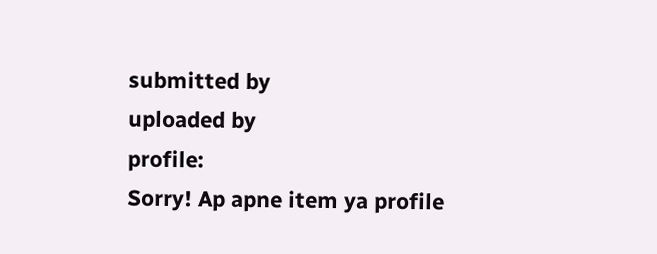submitted by
uploaded by
profile:
Sorry! Ap apne item ya profile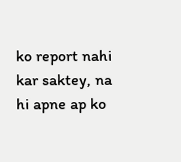ko report nahi kar saktey, na hi apne ap ko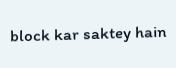block kar saktey hain